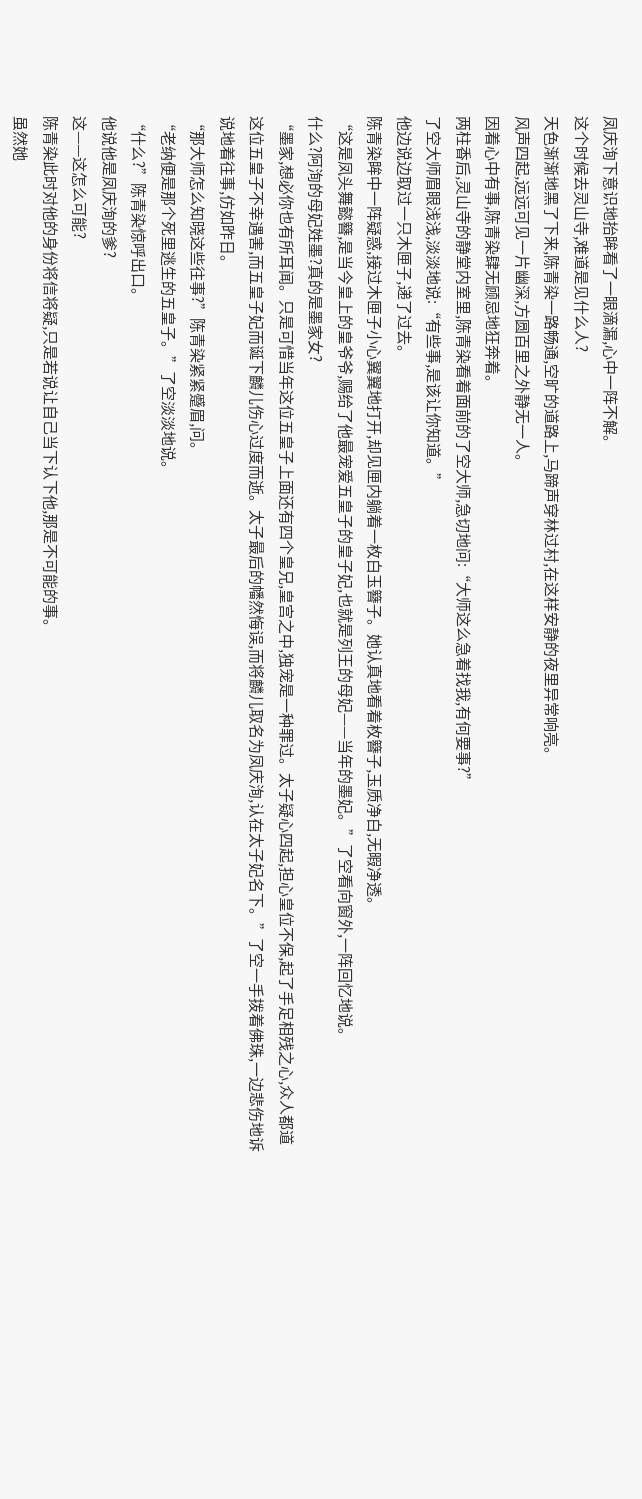凤庆洵下意识地抬眸看了一眼滴漏,心中一阵不解。
这个时候去灵山寺,难道是见什么人?
天色渐渐地黑了下来,陈青染一路畅通,空旷的道路上,马蹄声穿林过村,在这样安静的夜里异常响亮。
风声四起,远远可见一片幽深,方圆百里之外静无一人。
因着心中有事,陈青染肆无顾忌地狂奔着。
两柱香后,灵山寺的静堂内室里,陈青染看着面前的了空大师,急切地问:“大师这么急着找我,有何要事?”
了空大师眉眼浅浅,淡淡地说:“有些事,是该让你知道。”
他边说边取过一只木匣子,递了过去。
陈青染眸中一阵疑惑,接过木匣子小心翼翼地打开,却见匣内躺着一枚白玉簪子。她认真地看着枚簪子,玉质净白,无暇净透。
“这是凤头舞懿簪,是当今皇上的皇爷爷,赐给了他最宠爱五皇子的皇子妃,也就是列王的母妃——当年的墨妃。”了空看向窗外,一阵回忆地说。
什么?阿洵的母妃姓墨?真的是墨家女?
“墨家,想必你也有所耳闻。只是可惜当年这位五皇子上面还有四个皇兄,皇宫之中,独宠是一种罪过。太子疑心四起,担心皇位不保,起了手足相残之心,众人都道这位五皇子不幸遇害,而五皇子妃而诞下麟儿伤心过度而逝。太子最后的幡然悔误,而将麟儿取名为凤庆洵,认在太子妃名下。”了空一手拨着佛珠,一边悲伤地诉说地着往事,仿如昨日。
“那大师怎么知晓这些往事?”陈青染紧紧蹙眉,问。
“老纳便是那个死里逃生的五皇子。”了空淡淡地说。
“什么?”陈青染惊呼出口。
他说他是凤庆洵的爹?
这——这怎么可能?
陈青染此时对他的身份将信将疑,只是若说让自己当下认下他,那是不可能的事。
虽然她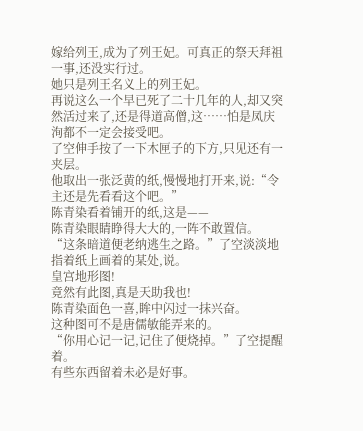嫁给列王,成为了列王妃。可真正的祭天拜祖一事,还没实行过。
她只是列王名义上的列王妃。
再说这么一个早已死了二十几年的人,却又突然活过来了,还是得道高僧,这……怕是凤庆洵都不一定会接受吧。
了空伸手按了一下木匣子的下方,只见还有一夹层。
他取出一张泛黄的纸,慢慢地打开来,说:“令主还是先看看这个吧。”
陈青染看着铺开的纸,这是——
陈青染眼睛睁得大大的,一阵不敢置信。
“这条暗道便老纳逃生之路。”了空淡淡地指着纸上画着的某处,说。
皇宫地形图!
竟然有此图,真是天助我也!
陈青染面色一喜,眸中闪过一抹兴奋。
这种图可不是唐儒敏能弄来的。
“你用心记一记,记住了便烧掉。”了空提醒着。
有些东西留着未必是好事。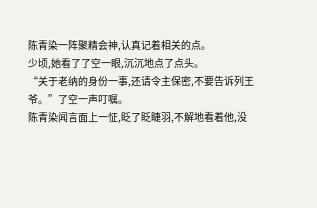陈青染一阵聚精会神,认真记着相关的点。
少顷,她看了了空一眼,沉沉地点了点头。
“关于老纳的身份一事,还请令主保密,不要告诉列王爷。”了空一声叮嘱。
陈青染闻言面上一怔,眨了眨睫羽,不解地看着他,没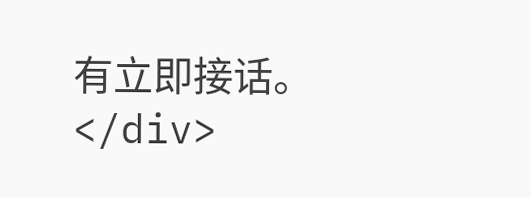有立即接话。</div>